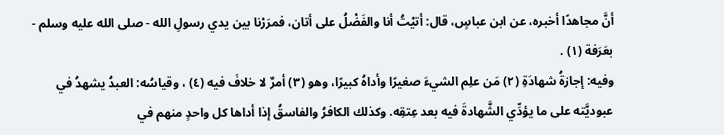أنَّ مجاهدًا أخبره، عن ابن عباسٍ، قال: أتيْتُ أنا والفَضْلُ على أتان، فمرَرْنا بين يدي رسولِ الله - صلى الله عليه وسلم - بعَرَفة (١) .
وفيه: إجازةُ شهادَةِ (٢) مَن علِم الشيءَ صغيرًا وأداهُ كبيرًا، وهو (٣) أمرٌ لا خلافَ فيه (٤) ، وقياسُه: العبدُ يشهدُ في عبوديَّته على ما يؤدِّي الشَّهادةَ فيه بعد عِتقِه. وكذلك الكافرُ والفاسقُ إذا أداها كل واحدٍ منهم في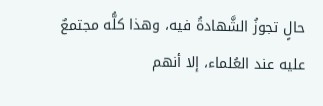حالٍ تجوزُ الشَّهادةُ فيه، وهذا كلُّه مجتمعٌ عليه عند العُلماء، إلا أنهم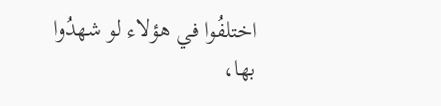اختلفُوا في هؤلاء لو شهدُوا بها،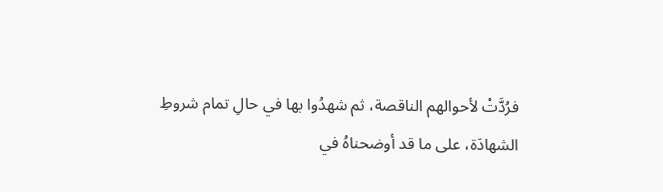فرُدَّتْ لأحوالهم الناقصة، ثم شهدُوا بها في حالِ تمام شروطِ الشهادَة، على ما قد أوضحناهُ في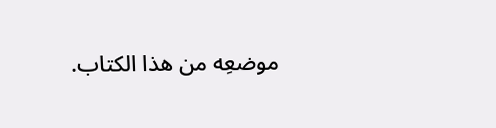موضعِه من هذا الكتاب.